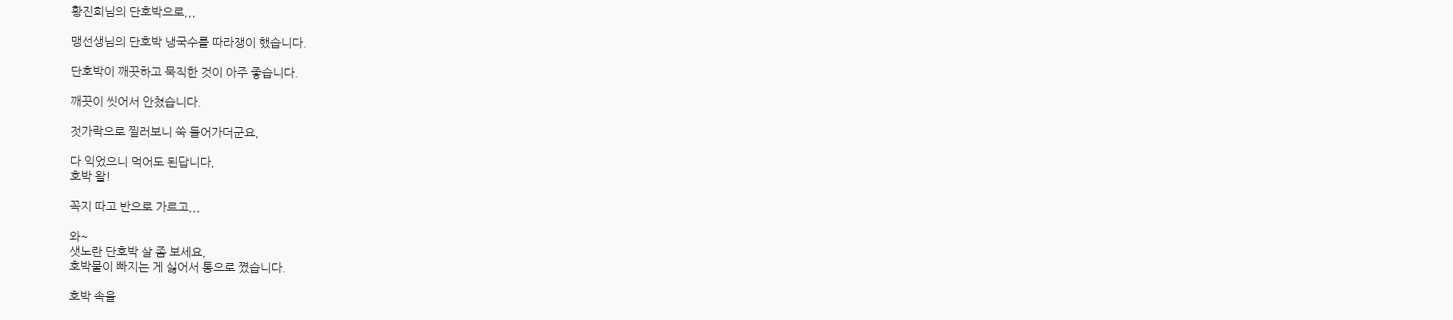황진희님의 단호박으로,,,

맹선생님의 단호박 냉국수를 따라쟁이 했습니다.

단호박이 깨끗하고 묵직한 것이 아주 좋습니다.

깨끗이 씻어서 안쳤습니다.

젓가락으로 찔러보니 쑥 들어가더군요,

다 익었으니 먹어도 된답니다,
호박 왈!

꼭지 따고 반으로 가르고,,,

와~
샛노란 단호박 살 좀 보세요,
호박물이 빠지는 게 싫어서 통으로 쪘습니다.

호박 속을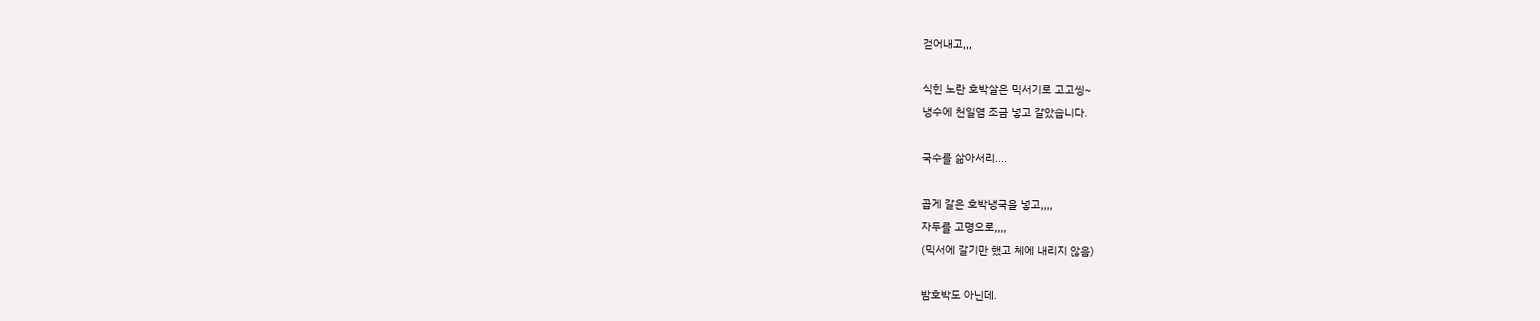걷어내고,,,

식힌 노란 호박살은 믹서기로 고고씽~
냉수에 천일염 조금 넣고 갈았습니다.

국수를 삶아서리....

곱게 갈은 호박냉국을 넣고,,,,
자두를 고명으로,,,,
(믹서에 갈기만 했고 체에 내리지 않음)

밤호박도 아닌데.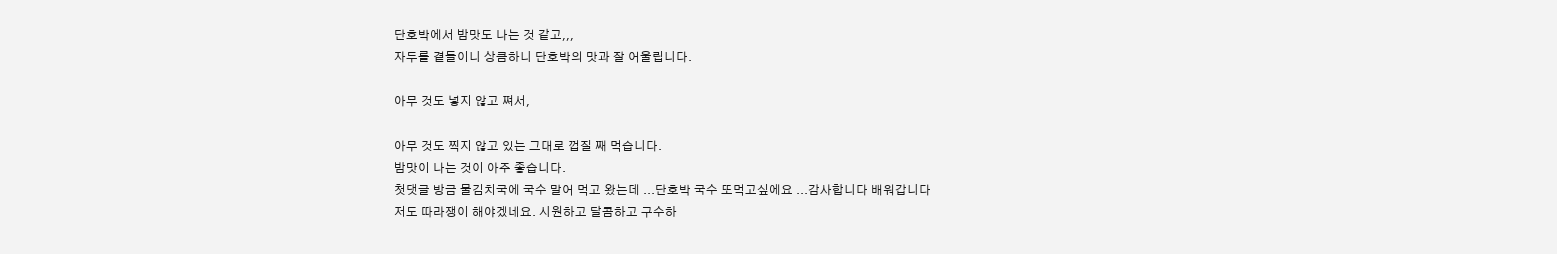단호박에서 밤맛도 나는 것 같고,,,
자두를 곁들이니 상큼하니 단호박의 맛과 잘 어울립니다.

아무 것도 넣지 않고 쪄서,

아무 것도 찍지 않고 있는 그대로 껍질 째 먹습니다.
밤맛이 나는 것이 아주 좋습니다.
첫댓글 방금 물김치국에 국수 말어 먹고 왔는데 ...단호박 국수 또먹고싶에요 ...감사합니다 배워갑니다
저도 따라쟁이 해야겠네요. 시원하고 달콤하고 구수하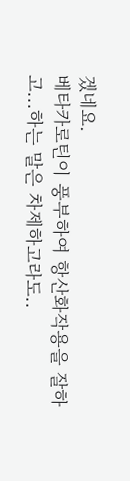겠네요.
베타카로틴이 풍부하여 항산화작용을 잘하고...하는 말은 차제하고라도..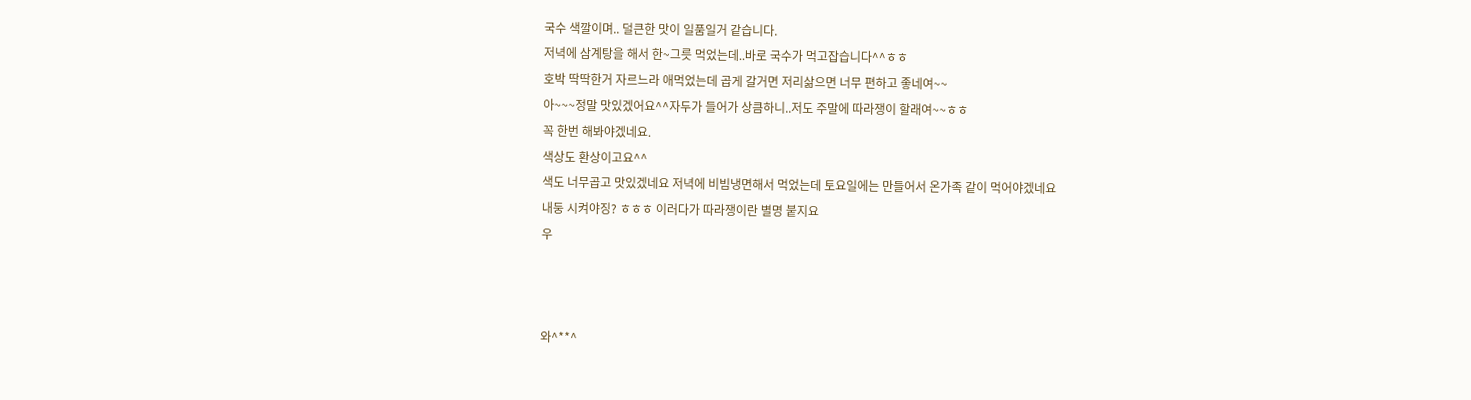국수 색깔이며.. 덜큰한 맛이 일품일거 같습니다.
저녁에 삼계탕을 해서 한~그릇 먹었는데..바로 국수가 먹고잡습니다^^ㅎㅎ
호박 딱딱한거 자르느라 애먹었는데 곱게 갈거면 저리삶으면 너무 편하고 좋네여~~
아~~~정말 맛있겠어요^^자두가 들어가 상큼하니..저도 주말에 따라쟁이 할래여~~ㅎㅎ
꼭 한번 해봐야겠네요.
색상도 환상이고요^^
색도 너무곱고 맛있겠네요 저녁에 비빔냉면해서 먹었는데 토요일에는 만들어서 온가족 같이 먹어야겠네요
내둥 시켜야징? ㅎㅎㅎ 이러다가 따라쟁이란 별명 붙지요
우



와^**^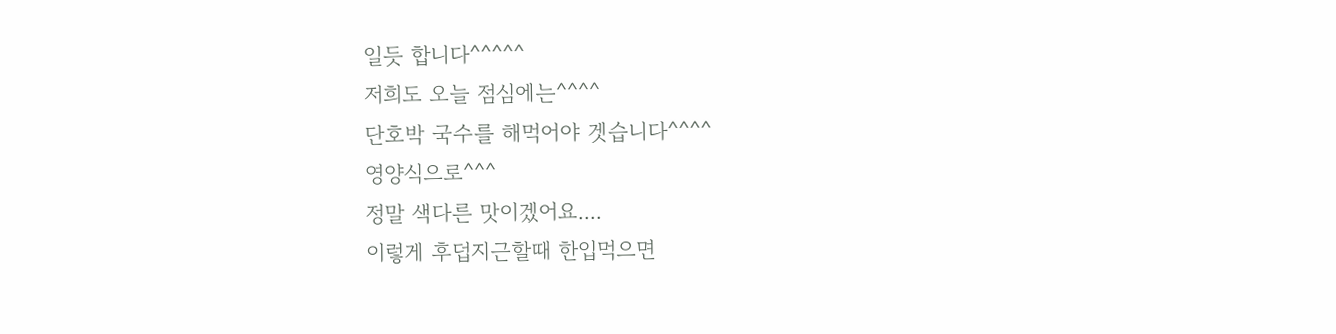일듯 합니다^^^^^
저희도 오늘 점심에는^^^^
단호박 국수를 해먹어야 겟습니다^^^^
영양식으로^^^
정말 색다른 맛이겠어요....
이렇게 후덥지근할때 한입먹으면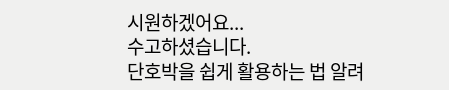시원하겠어요...
수고하셨습니다.
단호박을 쉽게 활용하는 법 알려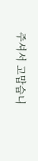주셔서 고맙습니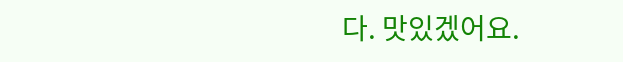다. 맛있겠어요.